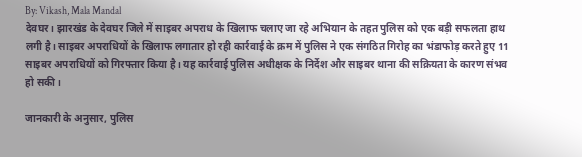By: Vikash, Mala Mandal
देवघर। झारखंड के देवघर जिले में साइबर अपराध के खिलाफ चलाए जा रहे अभियान के तहत पुलिस को एक बड़ी सफलता हाथ लगी है। साइबर अपराधियों के खिलाफ लगातार हो रही कार्रवाई के क्रम में पुलिस ने एक संगठित गिरोह का भंडाफोड़ करते हुए 11 साइबर अपराधियों को गिरफ्तार किया है। यह कार्रवाई पुलिस अधीक्षक के निर्देश और साइबर थाना की सक्रियता के कारण संभव हो सकी।

जानकारी के अनुसार, पुलिस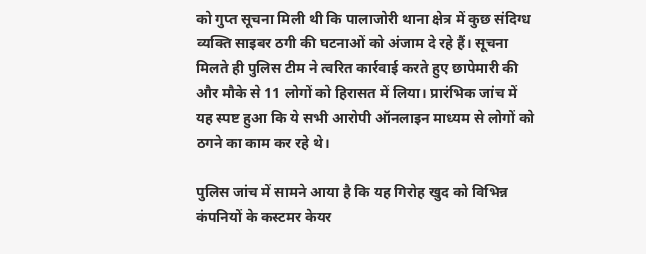को गुप्त सूचना मिली थी कि पालाजोरी थाना क्षेत्र में कुछ संदिग्ध व्यक्ति साइबर ठगी की घटनाओं को अंजाम दे रहे हैं। सूचना मिलते ही पुलिस टीम ने त्वरित कार्रवाई करते हुए छापेमारी की और मौके से 11 लोगों को हिरासत में लिया। प्रारंभिक जांच में यह स्पष्ट हुआ कि ये सभी आरोपी ऑनलाइन माध्यम से लोगों को ठगने का काम कर रहे थे।

पुलिस जांच में सामने आया है कि यह गिरोह खुद को विभिन्न कंपनियों के कस्टमर केयर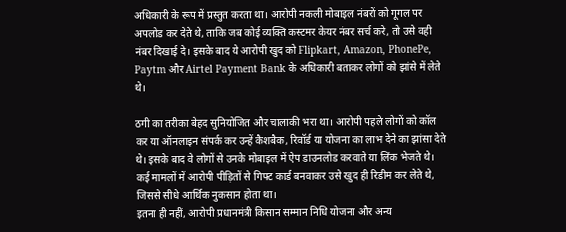अधिकारी के रूप में प्रस्तुत करता था। आरोपी नकली मोबाइल नंबरों को गूगल पर अपलोड कर देते थे, ताकि जब कोई व्यक्ति कस्टमर केयर नंबर सर्च करे, तो उसे वही नंबर दिखाई दे। इसके बाद ये आरोपी खुद को Flipkart, Amazon, PhonePe, Paytm और Airtel Payment Bank के अधिकारी बताकर लोगों को झांसे में लेते थे।

ठगी का तरीका बेहद सुनियोजित और चालाकी भरा था। आरोपी पहले लोगों को कॉल कर या ऑनलाइन संपर्क कर उन्हें कैशबैक, रिवॉर्ड या योजना का लाभ देने का झांसा देते थे। इसके बाद वे लोगों से उनके मोबाइल में ऐप डाउनलोड करवाते या लिंक भेजते थे। कई मामलों में आरोपी पीड़ितों से गिफ्ट कार्ड बनवाकर उसे खुद ही रिडीम कर लेते थे, जिससे सीधे आर्थिक नुकसान होता था।
इतना ही नहीं, आरोपी प्रधानमंत्री किसान सम्मान निधि योजना और अन्य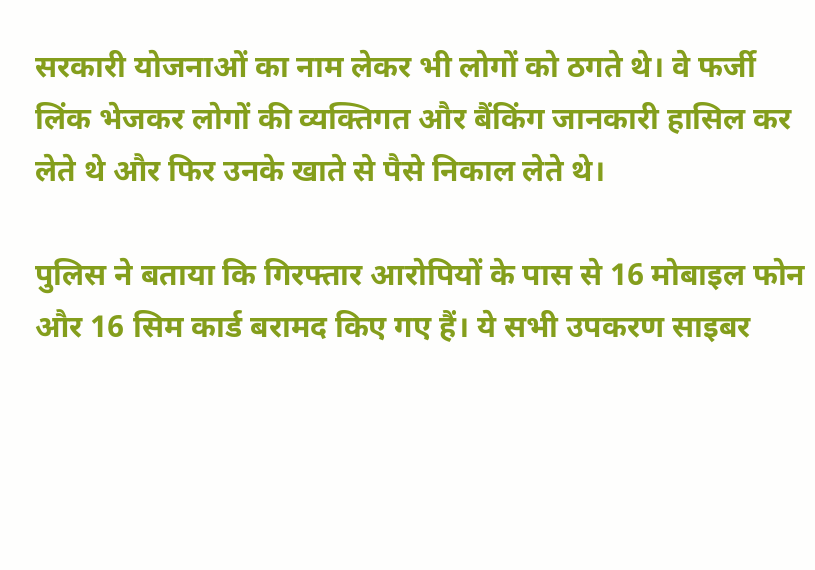सरकारी योजनाओं का नाम लेकर भी लोगों को ठगते थे। वे फर्जी लिंक भेजकर लोगों की व्यक्तिगत और बैंकिंग जानकारी हासिल कर लेते थे और फिर उनके खाते से पैसे निकाल लेते थे।

पुलिस ने बताया कि गिरफ्तार आरोपियों के पास से 16 मोबाइल फोन और 16 सिम कार्ड बरामद किए गए हैं। ये सभी उपकरण साइबर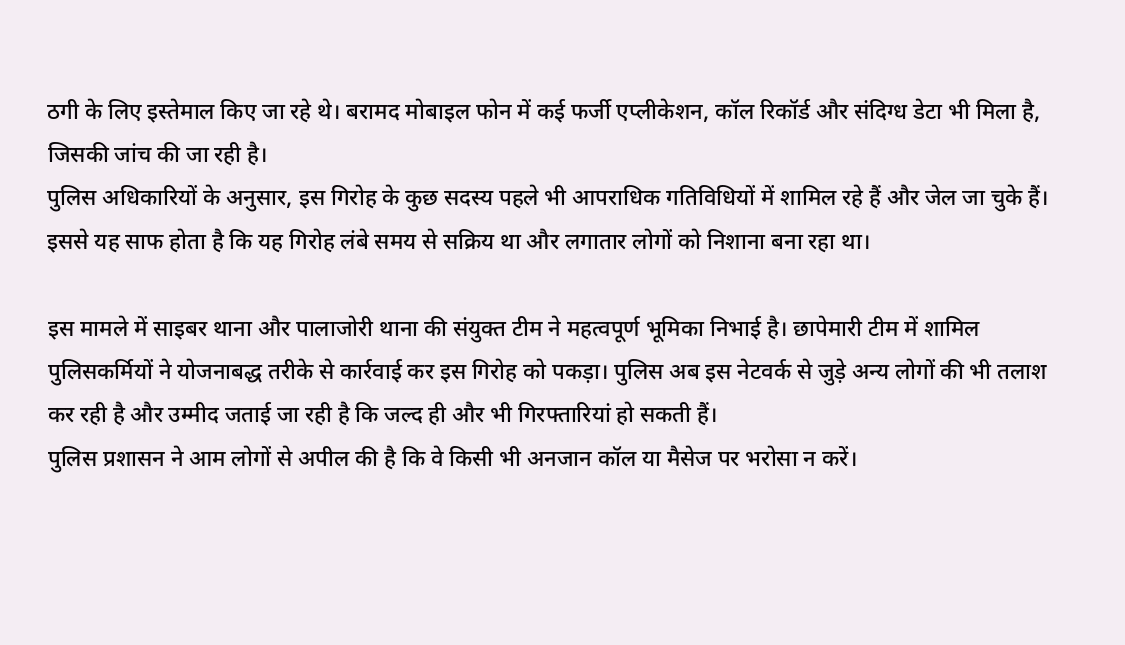ठगी के लिए इस्तेमाल किए जा रहे थे। बरामद मोबाइल फोन में कई फर्जी एप्लीकेशन, कॉल रिकॉर्ड और संदिग्ध डेटा भी मिला है, जिसकी जांच की जा रही है।
पुलिस अधिकारियों के अनुसार, इस गिरोह के कुछ सदस्य पहले भी आपराधिक गतिविधियों में शामिल रहे हैं और जेल जा चुके हैं। इससे यह साफ होता है कि यह गिरोह लंबे समय से सक्रिय था और लगातार लोगों को निशाना बना रहा था।

इस मामले में साइबर थाना और पालाजोरी थाना की संयुक्त टीम ने महत्वपूर्ण भूमिका निभाई है। छापेमारी टीम में शामिल पुलिसकर्मियों ने योजनाबद्ध तरीके से कार्रवाई कर इस गिरोह को पकड़ा। पुलिस अब इस नेटवर्क से जुड़े अन्य लोगों की भी तलाश कर रही है और उम्मीद जताई जा रही है कि जल्द ही और भी गिरफ्तारियां हो सकती हैं।
पुलिस प्रशासन ने आम लोगों से अपील की है कि वे किसी भी अनजान कॉल या मैसेज पर भरोसा न करें।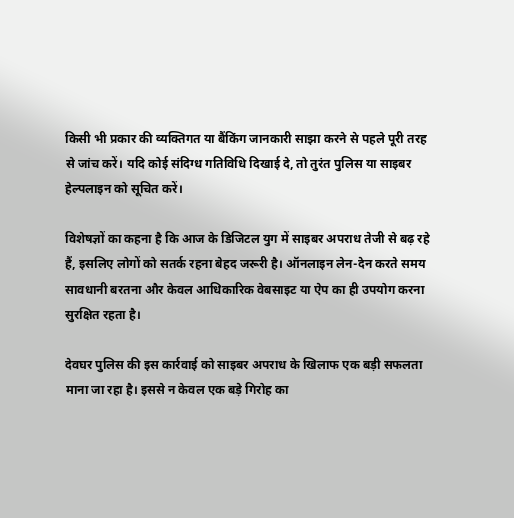किसी भी प्रकार की व्यक्तिगत या बैंकिंग जानकारी साझा करने से पहले पूरी तरह से जांच करें। यदि कोई संदिग्ध गतिविधि दिखाई दे, तो तुरंत पुलिस या साइबर हेल्पलाइन को सूचित करें।

विशेषज्ञों का कहना है कि आज के डिजिटल युग में साइबर अपराध तेजी से बढ़ रहे हैं, इसलिए लोगों को सतर्क रहना बेहद जरूरी है। ऑनलाइन लेन-देन करते समय सावधानी बरतना और केवल आधिकारिक वेबसाइट या ऐप का ही उपयोग करना सुरक्षित रहता है।

देवघर पुलिस की इस कार्रवाई को साइबर अपराध के खिलाफ एक बड़ी सफलता माना जा रहा है। इससे न केवल एक बड़े गिरोह का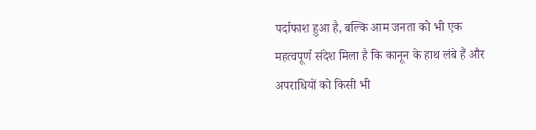पर्दाफाश हुआ है, बल्कि आम जनता को भी एक महत्वपूर्ण संदेश मिला है कि कानून के हाथ लंबे हैं और अपराधियों को किसी भी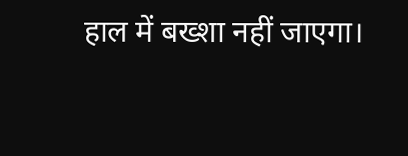हाल में बख्शा नहीं जाएगा।